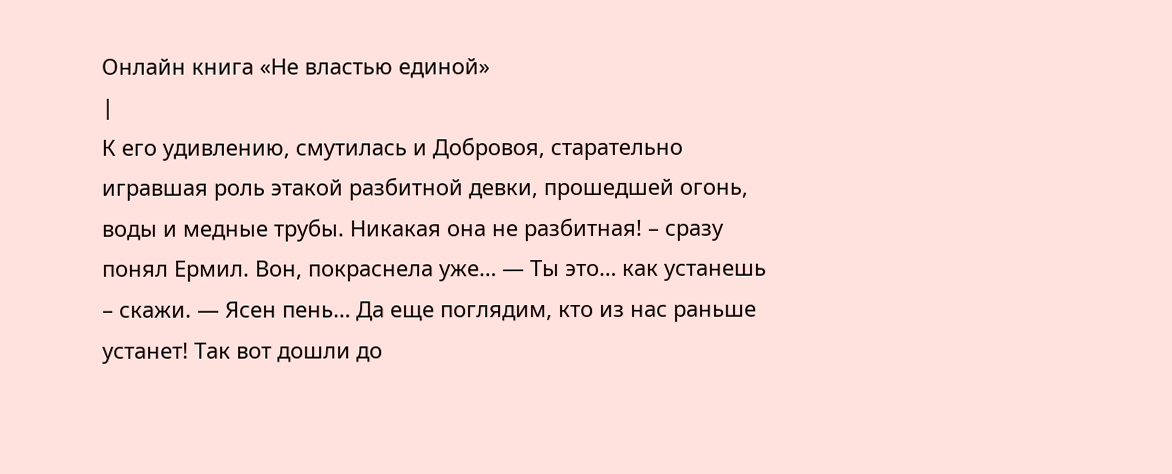Онлайн книга «Не властью единой»
|
К его удивлению, смутилась и Добровоя, старательно игравшая роль этакой разбитной девки, прошедшей огонь, воды и медные трубы. Никакая она не разбитная! – сразу понял Ермил. Вон, покраснела уже… — Ты это… как устанешь – скажи. — Ясен пень… Да еще поглядим, кто из нас раньше устанет! Так вот дошли до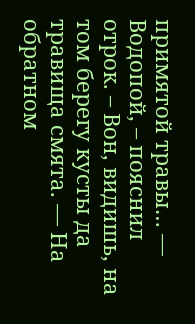примятой травы… — Водопой, – пояснил отрок. – Вон, видишь, на том берегу кусты да травища смята. — На обратном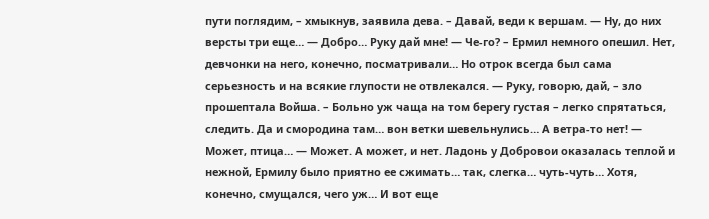пути поглядим, – хмыкнув, заявила дева. – Давай, веди к вершам. — Ну, до них версты три еще… — Добро… Руку дай мне! — Че-го? – Ермил немного опешил. Нет, девчонки на него, конечно, посматривали… Но отрок всегда был сама серьезность и на всякие глупости не отвлекался. — Руку, говорю, дай, – зло прошептала Войша. – Больно уж чаща на том берегу густая – легко спрятаться, следить. Да и смородина там… вон ветки шевельнулись… А ветра-то нет! — Может, птица… — Может. А может, и нет. Ладонь у Добровои оказалась теплой и нежной, Ермилу было приятно ее сжимать… так, слегка… чуть-чуть… Хотя, конечно, смущался, чего уж… И вот еще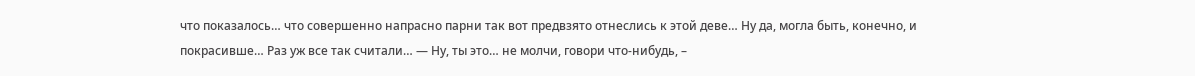что показалось… что совершенно напрасно парни так вот предвзято отнеслись к этой деве… Ну да, могла быть, конечно, и покрасивше… Раз уж все так считали… — Ну, ты это… не молчи, говори что-нибудь, –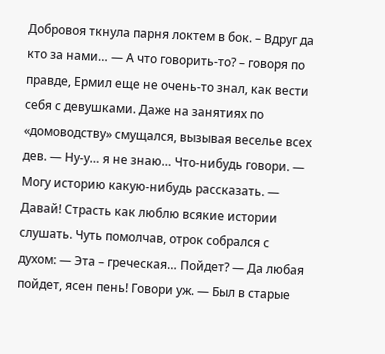Добровоя ткнула парня локтем в бок. – Вдруг да кто за нами… — А что говорить-то? – говоря по правде, Ермил еще не очень-то знал, как вести себя с девушками. Даже на занятиях по «домоводству» смущался, вызывая веселье всех дев. — Ну-у… я не знаю… Что-нибудь говори. — Могу историю какую-нибудь рассказать. — Давай! Страсть как люблю всякие истории слушать. Чуть помолчав, отрок собрался с духом: — Эта – греческая… Пойдет? — Да любая пойдет, ясен пень! Говори уж. — Был в старые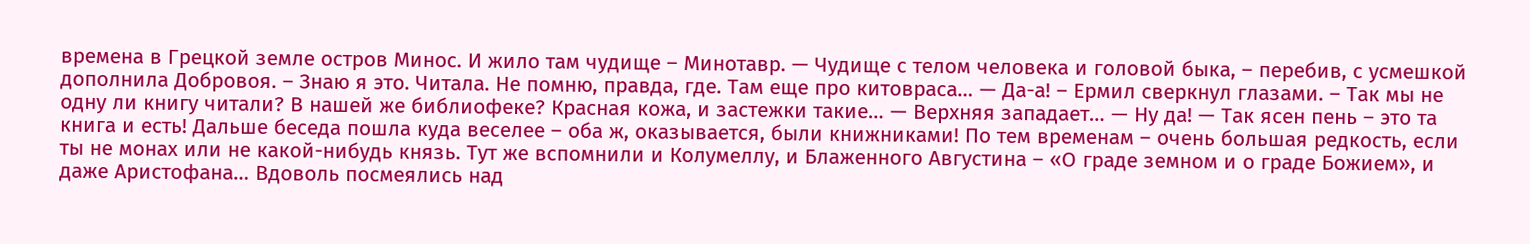времена в Грецкой земле остров Минос. И жило там чудище – Минотавр. — Чудище с телом человека и головой быка, – перебив, с усмешкой дополнила Добровоя. – Знаю я это. Читала. Не помню, правда, где. Там еще про китовраса… — Да-а! – Ермил сверкнул глазами. – Так мы не одну ли книгу читали? В нашей же библиофеке? Красная кожа, и застежки такие… — Верхняя западает… — Ну да! — Так ясен пень – это та книга и есть! Дальше беседа пошла куда веселее – оба ж, оказывается, были книжниками! По тем временам – очень большая редкость, если ты не монах или не какой-нибудь князь. Тут же вспомнили и Колумеллу, и Блаженного Августина – «О граде земном и о граде Божием», и даже Аристофана… Вдоволь посмеялись над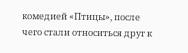комедией «Птицы», после чего стали относиться друг к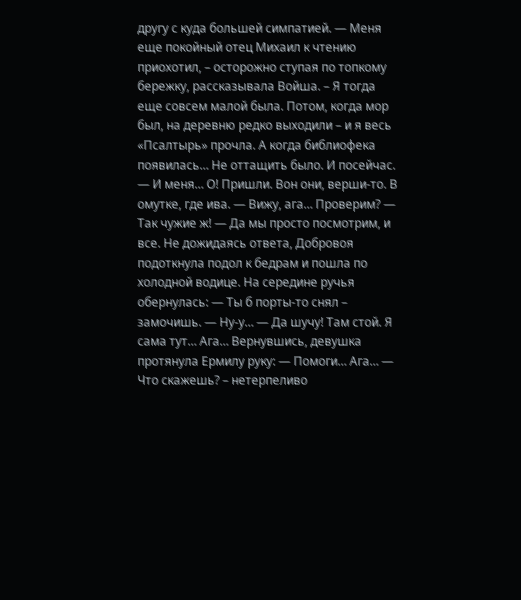другу с куда большей симпатией. — Меня еще покойный отец Михаил к чтению приохотил, – осторожно ступая по топкому бережку, рассказывала Войша. – Я тогда еще совсем малой была. Потом, когда мор был, на деревню редко выходили – и я весь «Псалтырь» прочла. А когда библиофека появилась… Не оттащить было. И посейчас. — И меня… О! Пришли. Вон они, верши-то. В омутке, где ива. — Вижу, ага… Проверим? — Так чужие ж! — Да мы просто посмотрим, и все. Не дожидаясь ответа, Добровоя подоткнула подол к бедрам и пошла по холодной водице. На середине ручья обернулась: — Ты б порты-то снял – замочишь. — Ну-у… — Да шучу! Там стой. Я сама тут… Ага… Вернувшись, девушка протянула Ермилу руку: — Помоги… Ага… — Что скажешь? – нетерпеливо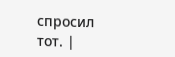спросил тот. |